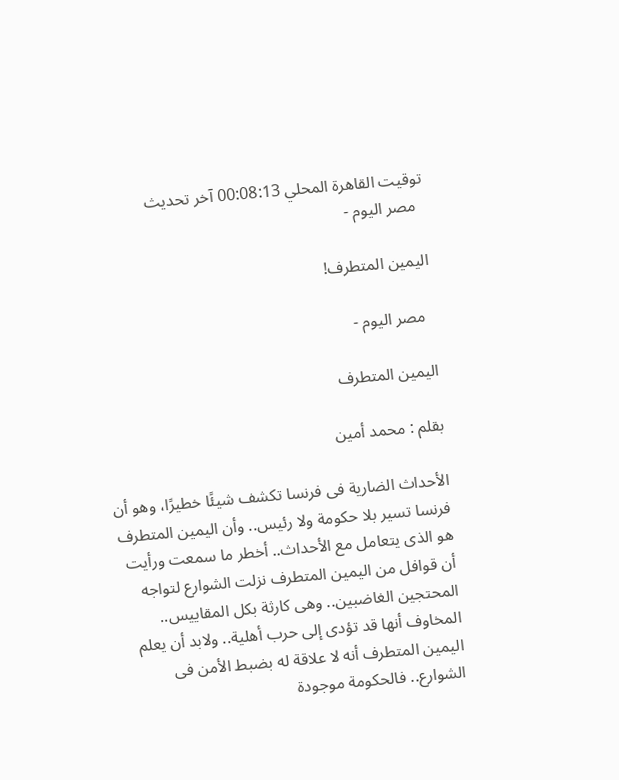توقيت القاهرة المحلي 00:08:13 آخر تحديث
  مصر اليوم -

اليمين المتطرف!

  مصر اليوم -

اليمين المتطرف

بقلم : محمد أمين

الأحداث الضارية فى فرنسا تكشف شيئًا خطيرًا، وهو أن فرنسا تسير بلا حكومة ولا رئيس.. وأن اليمين المتطرف هو الذى يتعامل مع الأحداث.. أخطر ما سمعت ورأيت أن قوافل من اليمين المتطرف نزلت الشوارع لتواجه المحتجين الغاضبين.. وهى كارثة بكل المقاييس.. المخاوف أنها قد تؤدى إلى حرب أهلية.. ولابد أن يعلم اليمين المتطرف أنه لا علاقة له بضبط الأمن فى الشوارع.. فالحكومة موجودة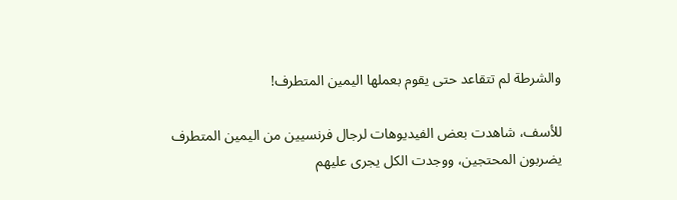والشرطة لم تتقاعد حتى يقوم بعملها اليمين المتطرف!

للأسف، شاهدت بعض الفيديوهات لرجال فرنسيين من اليمين المتطرف يضربون المحتجين، ووجدت الكل يجرى عليهم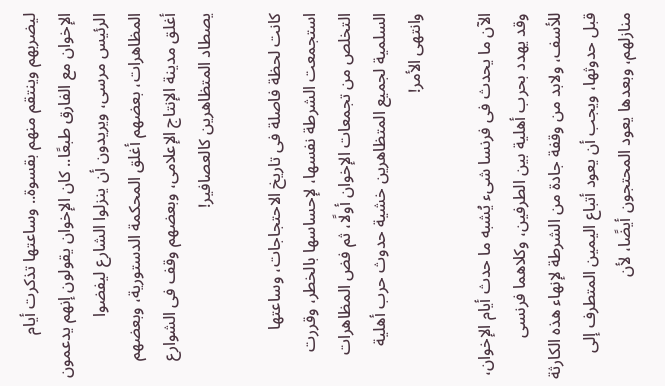ليضربهم وينتقم منهم بقسوة.. وساعتها تذكرت أيام الإخوان مع الفارق طبعًا.. كان الإخوان يقولون إنهم يدعمون الرئيس مرسى، ويريدون أن ينزلوا الشارع ليفضوا المظاهرات، بعضهم أغلق المحكمة الدستورية، وبعضهم أغلق مدينة الإنتاج الإعلامى، وبعضهم وقف فى الشوارع يصطاد المتظاهرين كالعصافير!

كانت لحظة فاصلة فى تاريخ الاحتجاجات، وساعتها استجمعت الشرطة نفسها، لإحساسها بالخطر، وقررت التخلص من تجمعات الإخوان أولًا، ثم فض المظاهرات السلمية لجميع المتظاهرين خشية حدوث حرب أهلية وانتهى الأمر!

الآن ما يحدث فى فرنسا شىء يُشبه ما حدث أيام الإخوان، وقد يهدد بحرب أهلية بين الطرفين، وكلاهما فرنسى للأسف، ولابد من وقفة جادة من الشرطة لإنهاء هذه الكارثة قبل حدوثها، ويجب أن يعود أتباع اليمين المتطرف إلى منازلهم، وبعدها يعود المحتجون أيضًا، لأن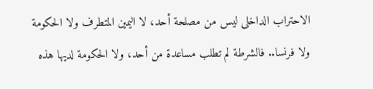الاحتراب الداخلى ليس من مصلحة أحد، لا اليمين المتطرف ولا الحكومة ولا فرنسا.. فالشرطة لم تطلب مساعدة من أحد، ولا الحكومة لديها هذه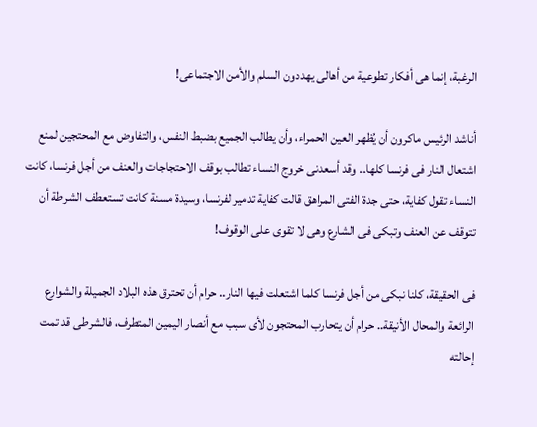الرغبة، إنما هى أفكار تطوعية من أهالى يهددون السلم والأمن الاجتماعى!

أناشد الرئيس ماكرون أن يُظهر العين الحمراء، وأن يطالب الجميع بضبط النفس، والتفاوض مع المحتجين لمنع اشتعال النار فى فرنسا كلها.. وقد أسعدنى خروج النساء تطالب بوقف الاحتجاجات والعنف من أجل فرنسا، كانت النساء تقول كفاية، حتى جدة الفتى المراهق قالت كفاية تدمير لفرنسا، وسيدة مسنة كانت تستعطف الشرطة أن تتوقف عن العنف وتبكى فى الشارع وهى لا تقوى على الوقوف!

فى الحقيقة، كلنا نبكى من أجل فرنسا كلما اشتعلت فيها النار.. حرام أن تحترق هذه البلاد الجميلة والشوارع الرائعة والمحال الأنيقة.. حرام أن يتحارب المحتجون لأى سبب مع أنصار اليمين المتطرف، فالشرطى قد تمت إحالته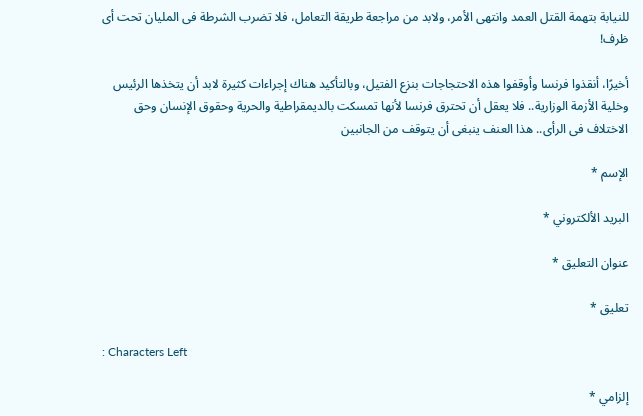للنيابة بتهمة القتل العمد وانتهى الأمر، ولابد من مراجعة طريقة التعامل، فلا تضرب الشرطة فى المليان تحت أى ظرف!

أخيرًا، أنقذوا فرنسا وأوقفوا هذه الاحتجاجات بنزع الفتيل، وبالتأكيد هناك إجراءات كثيرة لابد أن يتخذها الرئيس وخلية الأزمة الوزارية.. فلا يعقل أن تحترق فرنسا لأنها تمسكت بالديمقراطية والحرية وحقوق الإنسان وحق الاختلاف فى الرأى.. هذا العنف ينبغى أن يتوقف من الجانبين

الإسم *

البريد الألكتروني *

عنوان التعليق *

تعليق *

: Characters Left

إلزامي *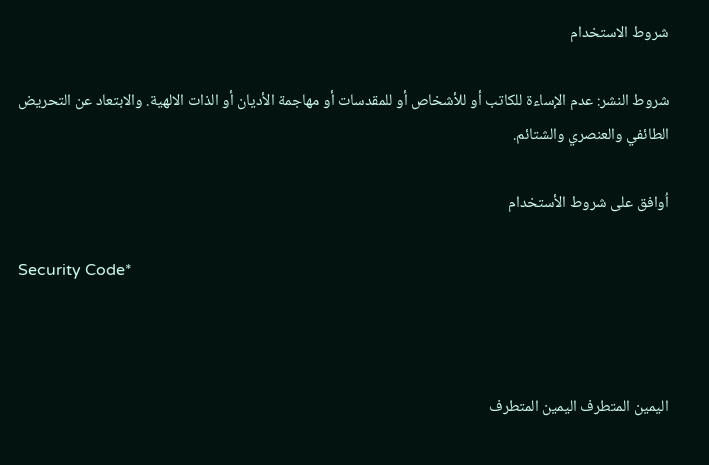شروط الاستخدام

شروط النشر: عدم الإساءة للكاتب أو للأشخاص أو للمقدسات أو مهاجمة الأديان أو الذات الالهية. والابتعاد عن التحريض الطائفي والعنصري والشتائم.

اُوافق على شروط الأستخدام

Security Code*



اليمين المتطرف اليمين المتطرف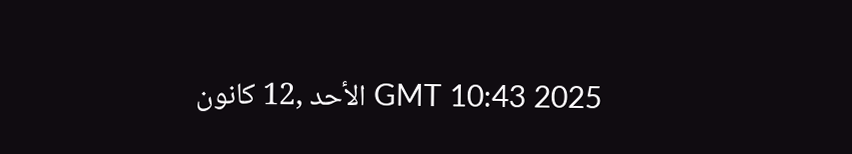GMT 10:43 2025 الأحد ,12 كانون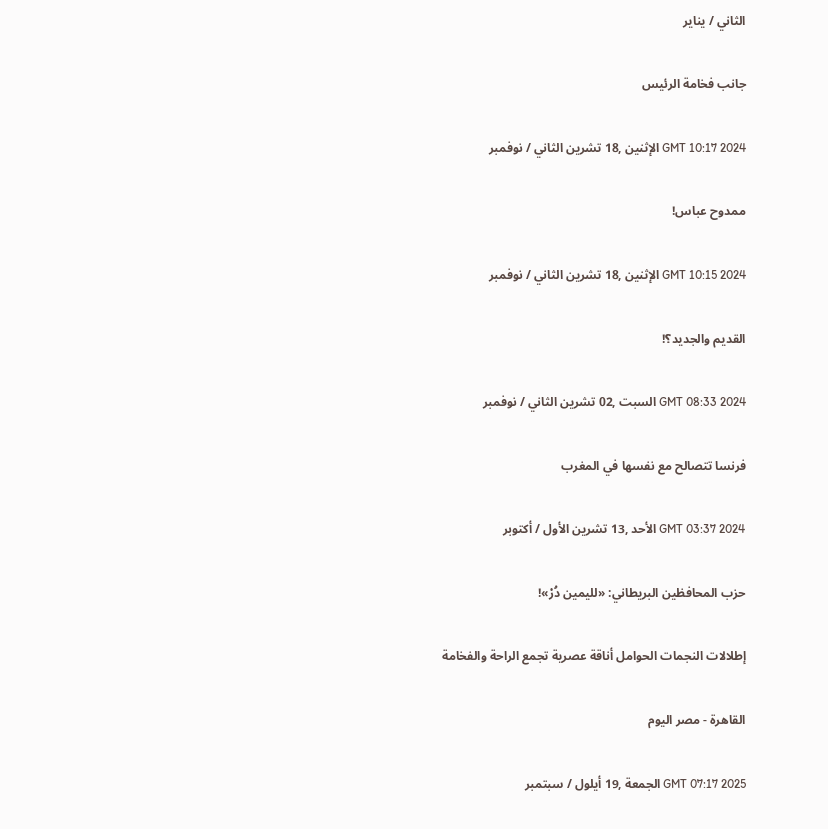الثاني / يناير

جانب فخامة الرئيس

GMT 10:17 2024 الإثنين ,18 تشرين الثاني / نوفمبر

ممدوح عباس!

GMT 10:15 2024 الإثنين ,18 تشرين الثاني / نوفمبر

القديم والجديد؟!

GMT 08:33 2024 السبت ,02 تشرين الثاني / نوفمبر

فرنسا تتصالح مع نفسها في المغرب

GMT 03:37 2024 الأحد ,13 تشرين الأول / أكتوبر

حزب المحافظين البريطاني: «لليمين دُرْ»!

إطلالات النجمات الحوامل أناقة عصرية تجمع الراحة والفخامة

القاهرة - مصر اليوم

GMT 07:17 2025 الجمعة ,19 أيلول / سبتمبر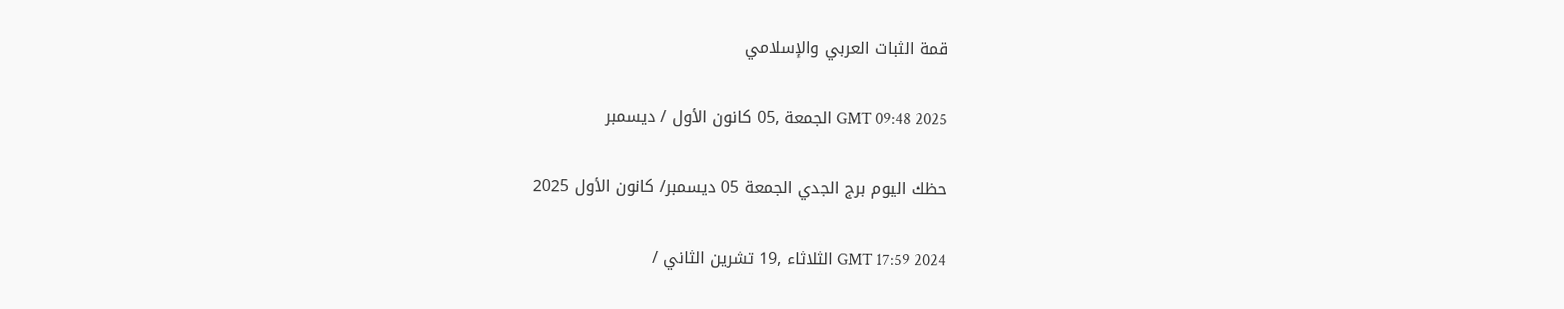قمة الثبات العربي والإسلامي

GMT 09:48 2025 الجمعة ,05 كانون الأول / ديسمبر

حظك اليوم برج الجدي الجمعة 05 ديسمبر/ كانون الأول 2025

GMT 17:59 2024 الثلاثاء ,19 تشرين الثاني /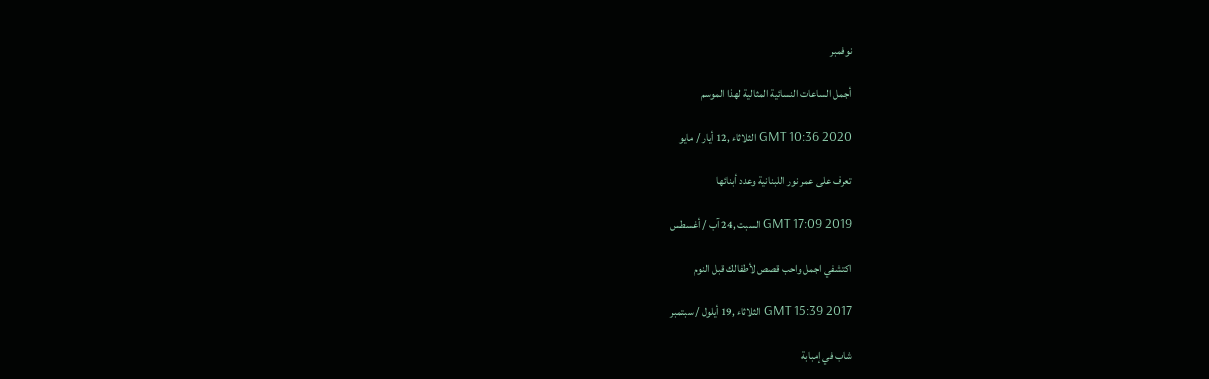نوفمبر

أجمل الساعات النسائية المثالية لهذا الموسم

GMT 10:36 2020 الثلاثاء ,12 أيار / مايو

تعرف على عمر نور اللبنانية وعدد أبنائها

GMT 17:09 2019 السبت ,24 آب / أغسطس

اكتشفي اجمل واحب قصص لأطفالك قبل النوم

GMT 15:39 2017 الثلاثاء ,19 أيلول / سبتمبر

شاب في إمبابة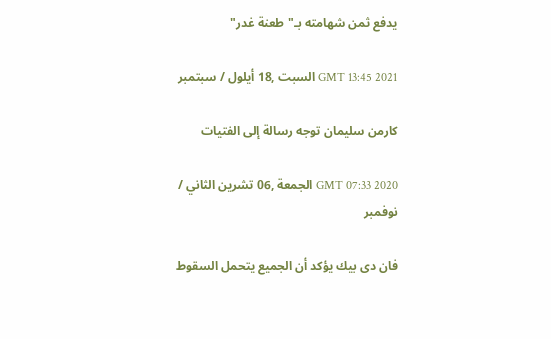يدفع ثمن شهامته بـ"طعنة غدر"

GMT 13:45 2021 السبت ,18 أيلول / سبتمبر

كارمن سليمان توجه رسالة إلى الفتيات

GMT 07:33 2020 الجمعة ,06 تشرين الثاني / نوفمبر

فان دى بيك يؤكد أن الجميع يتحمل السقوط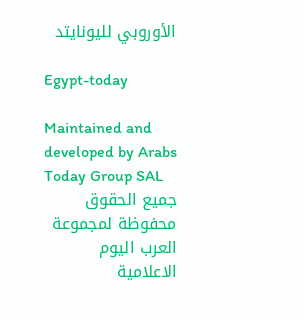الأوروبي لليونايتد

Egypt-today

Maintained and developed by Arabs Today Group SAL
جميع الحقوق محفوظة لمجموعة العرب اليوم الاعلامية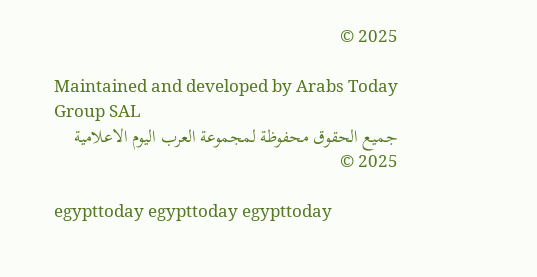2025 ©

Maintained and developed by Arabs Today Group SAL
جميع الحقوق محفوظة لمجموعة العرب اليوم الاعلامية 2025 ©

egypttoday egypttoday egypttoday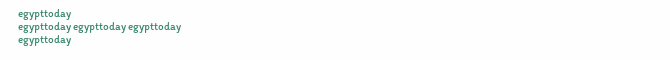egypttoday
egypttoday egypttoday egypttoday
egypttoday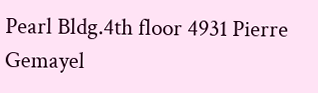Pearl Bldg.4th floor 4931 Pierre Gemayel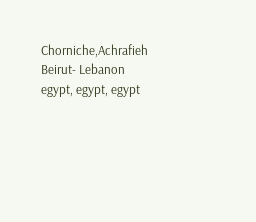Chorniche,Achrafieh Beirut- Lebanon
egypt, egypt, egypt